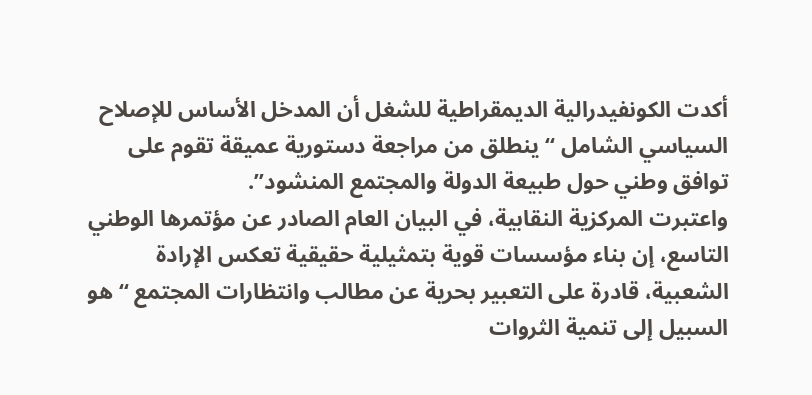أكدت الكونفيدرالية الديمقراطية للشغل أن المدخل الأساس للإصلاح السياسي الشامل “ينطلق من مراجعة دستورية عميقة تقوم على توافق وطني حول طبيعة الدولة والمجتمع المنشود”.
واعتبرت المركزية النقابية، في البيان العام الصادر عن مؤتمرها الوطني التاسع، إن بناء مؤسسات قوية بتمثيلية حقيقية تعكس الإرادة الشعبية، قادرة على التعبير بحرية عن مطالب وانتظارات المجتمع “هو السبيل إلى تنمية الثروات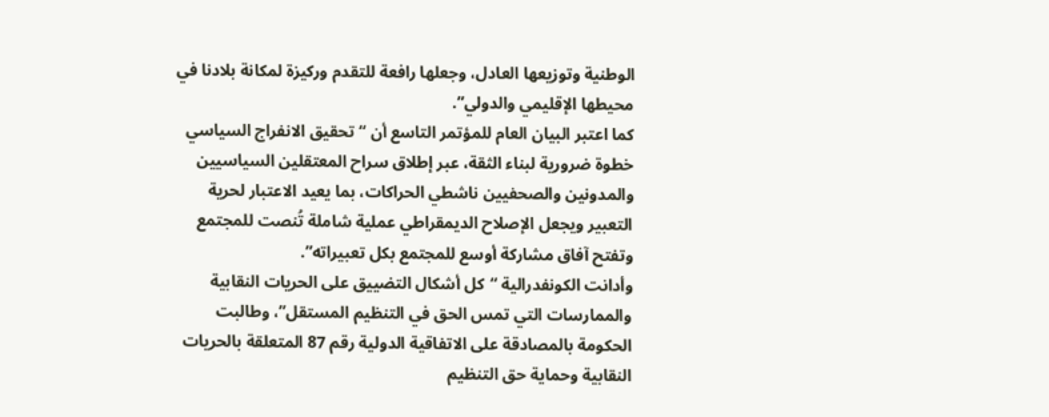الوطنية وتوزيعها العادل، وجعلها رافعة للتقدم وركيزة لمكانة بلادنا في محيطها الإقليمي والدولي”.
كما اعتبر البيان العام للمؤتمر التاسع أن “تحقيق الانفراج السياسي خطوة ضرورية لبناء الثقة، عبر إطلاق سراح المعتقلين السياسيين والمدونين والصحفيين ناشطي الحراكات، بما يعيد الاعتبار لحرية التعبير ويجعل الإصلاح الديمقراطي عملية شاملة تُنصت للمجتمع وتفتح آفاق مشاركة أوسع للمجتمع بكل تعبيراته”.
وأدانت الكونفدرالية “كل أشكال التضييق على الحريات النقابية والممارسات التي تمس الحق في التنظيم المستقل”، وطالبت الحكومة بالمصادقة على الاتفاقية الدولية رقم 87 المتعلقة بالحريات النقابية وحماية حق التنظيم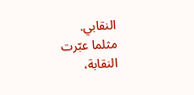النقابي.
مثلما عبّرت النقابة،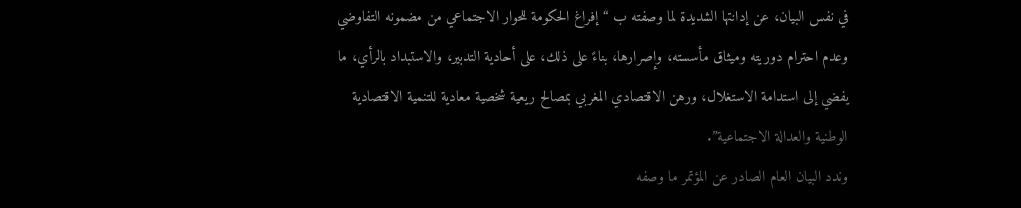في نفس البيان، عن إدانتها الشديدة لما وصفته ب “إفراغ الحكومة للحوار الاجتماعي من مضمونه التفاوضي وعدم احترام دوريته وميثاق مأسسته، وإصرارها، بناءً على ذلك، على أحادية التدبير، والاستبداد بالرأي، ما يفضي إلى استدامة الاستغلال، ورهن الاقتصادي المغربي بمصالح ريعية شخصية معادية للتنمية الاقتصادية الوطنية والعدالة الاجتماعية”.
وندد البيان العام الصادر عن المؤتمر ما وصفه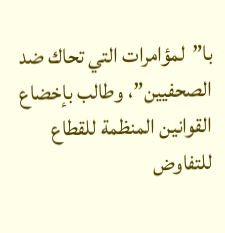با”لمؤامرات التي تحاك ضد الصحفيين”، وطالب بإخضاع القوانين المنظمة للقطاع للتفاوض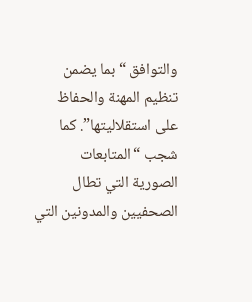والتوافق “بما يضمن تنظيم المهنة والحفاظ على استقلاليتها”. كما شجب “المتابعات الصورية التي تطال الصحفيين والمدونين التي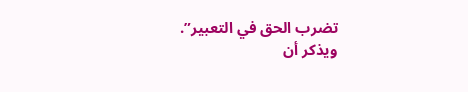تضرب الحق في التعبير”.
ويذكر أن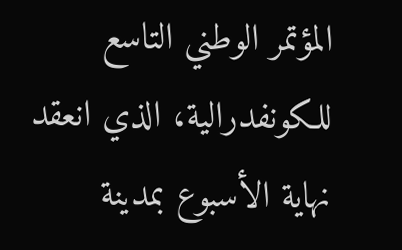المؤتمر الوطني التاسع للكونفدرالية، الذي انعقد نهاية الأسبوع بمدينة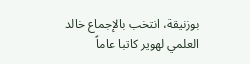بوزنيقة، انتخب بالإجماع خالد العلمي لهوير كاتبا عاماً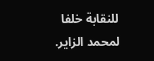للنقابة خلفا لمحمد الزاير.